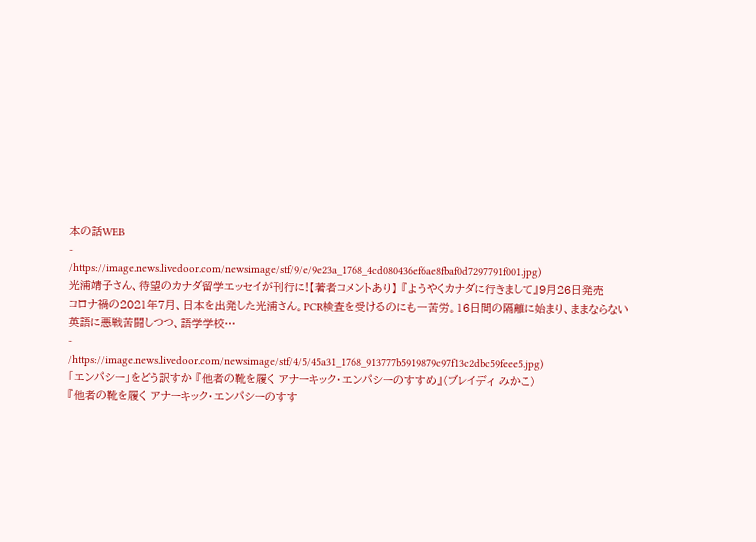本の話WEB
-
/https://image.news.livedoor.com/newsimage/stf/9/e/9e23a_1768_4cd080436ef6ae8fbaf0d7297791f001.jpg)
光浦靖子さん、待望のカナダ留学エッセイが刊行に!【著者コメントあり】 『ようやくカナダに行きまして』9月26日発売
コロナ禍の2021年7月、日本を出発した光浦さん。PCR検査を受けるのにも一苦労。16日間の隔離に始まり、ままならない英語に悪戦苦闘しつつ、語学学校…
-
/https://image.news.livedoor.com/newsimage/stf/4/5/45a31_1768_913777b5919879c97f13c2dbc59feee5.jpg)
「エンパシー」をどう訳すか 『他者の靴を履く アナーキック・エンパシーのすすめ』(ブレイディ みかこ)
『他者の靴を履く アナーキック・エンパシーのすす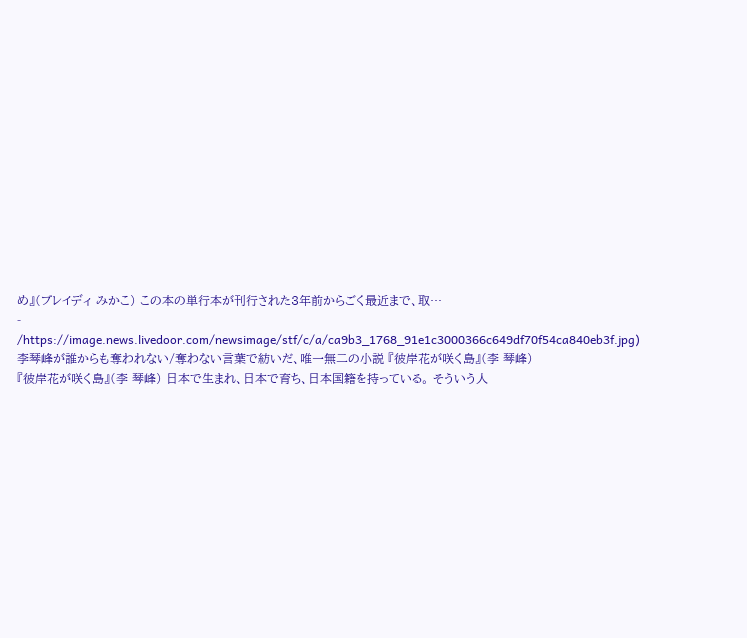め』(ブレイディ みかこ) この本の単行本が刊行された3年前からごく最近まで、取…
-
/https://image.news.livedoor.com/newsimage/stf/c/a/ca9b3_1768_91e1c3000366c649df70f54ca840eb3f.jpg)
李琴峰が誰からも奪われない/奪わない言葉で紡いだ、唯一無二の小説 『彼岸花が咲く島』(李 琴峰)
『彼岸花が咲く島』(李 琴峰) 日本で生まれ、日本で育ち、日本国籍を持っている。 そういう人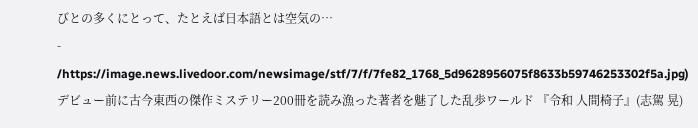びとの多くにとって、たとえば日本語とは空気の…
-
/https://image.news.livedoor.com/newsimage/stf/7/f/7fe82_1768_5d9628956075f8633b59746253302f5a.jpg)
デビュー前に古今東西の傑作ミステリー200冊を読み漁った著者を魅了した乱歩ワールド 『令和 人間椅子』(志駕 晃)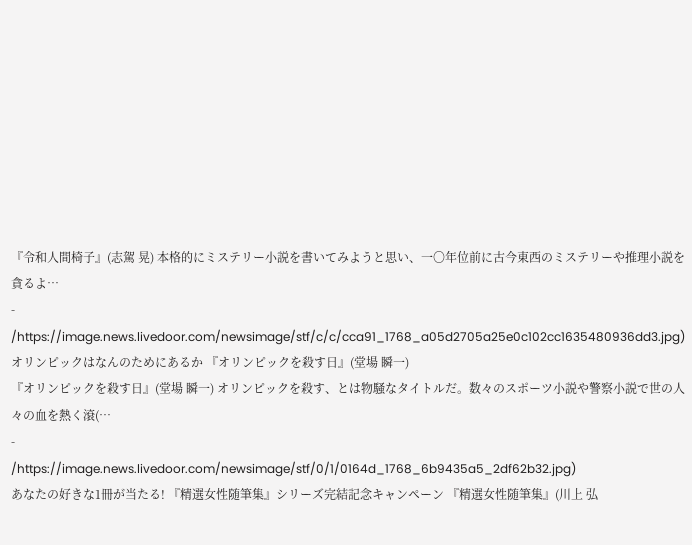『令和人間椅子』(志駕 晃) 本格的にミステリー小説を書いてみようと思い、一〇年位前に古今東西のミステリーや推理小説を貪るよ…
-
/https://image.news.livedoor.com/newsimage/stf/c/c/cca91_1768_a05d2705a25e0c102cc1635480936dd3.jpg)
オリンピックはなんのためにあるか 『オリンピックを殺す日』(堂場 瞬一)
『オリンピックを殺す日』(堂場 瞬一) オリンピックを殺す、とは物騒なタイトルだ。数々のスポーツ小説や警察小説で世の人々の血を熱く滾(…
-
/https://image.news.livedoor.com/newsimage/stf/0/1/0164d_1768_6b9435a5_2df62b32.jpg)
あなたの好きな1冊が当たる! 『精選女性随筆集』シリーズ完結記念キャンペーン 『精選女性随筆集』(川上 弘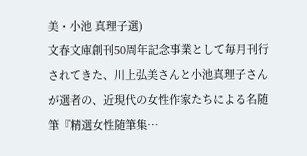美・小池 真理子選)
文春文庫創刊50周年記念事業として毎月刊行されてきた、川上弘美さんと小池真理子さんが選者の、近現代の女性作家たちによる名随筆『精選女性随筆集…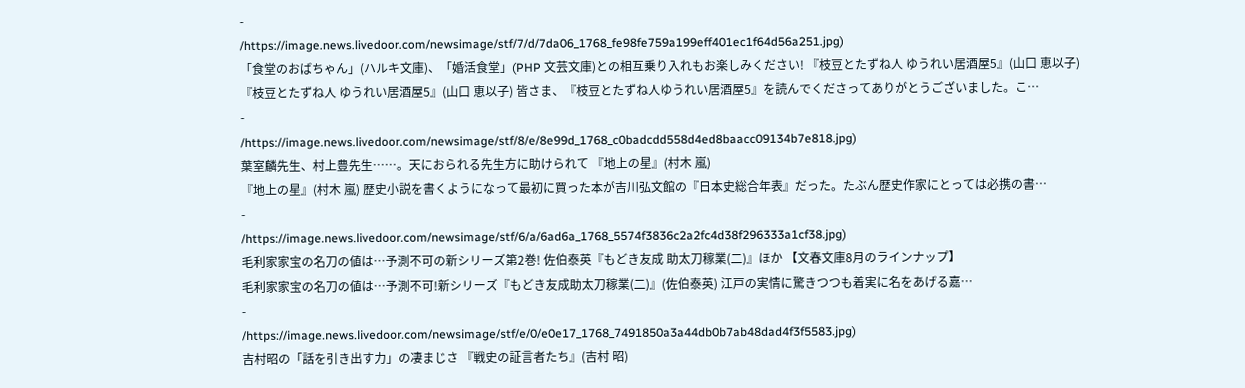-
/https://image.news.livedoor.com/newsimage/stf/7/d/7da06_1768_fe98fe759a199eff401ec1f64d56a251.jpg)
「食堂のおばちゃん」(ハルキ文庫)、「婚活食堂」(PHP 文芸文庫)との相互乗り入れもお楽しみください! 『枝豆とたずね人 ゆうれい居酒屋5』(山口 恵以子)
『枝豆とたずね人 ゆうれい居酒屋5』(山口 恵以子) 皆さま、『枝豆とたずね人ゆうれい居酒屋5』を読んでくださってありがとうございました。こ…
-
/https://image.news.livedoor.com/newsimage/stf/8/e/8e99d_1768_c0badcdd558d4ed8baacc09134b7e818.jpg)
葉室麟先生、村上豊先生……。天におられる先生方に助けられて 『地上の星』(村木 嵐)
『地上の星』(村木 嵐) 歴史小説を書くようになって最初に買った本が吉川弘文館の『日本史総合年表』だった。たぶん歴史作家にとっては必携の書…
-
/https://image.news.livedoor.com/newsimage/stf/6/a/6ad6a_1768_5574f3836c2a2fc4d38f296333a1cf38.jpg)
毛利家家宝の名刀の値は…予測不可の新シリーズ第2巻! 佐伯泰英『もどき友成 助太刀稼業(二)』ほか 【文春文庫8月のラインナップ】
毛利家家宝の名刀の値は…予測不可!新シリーズ『もどき友成助太刀稼業(二)』(佐伯泰英) 江戸の実情に驚きつつも着実に名をあげる嘉…
-
/https://image.news.livedoor.com/newsimage/stf/e/0/e0e17_1768_7491850a3a44db0b7ab48dad4f3f5583.jpg)
吉村昭の「話を引き出す力」の凄まじさ 『戦史の証言者たち』(吉村 昭)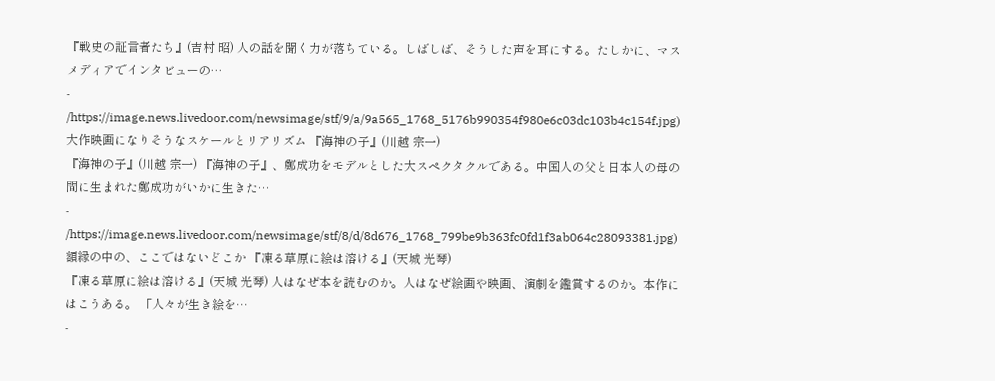『戦史の証言者たち』(吉村 昭) 人の話を聞く力が落ちている。しばしば、そうした声を耳にする。たしかに、マスメディアでインタビューの…
-
/https://image.news.livedoor.com/newsimage/stf/9/a/9a565_1768_5176b990354f980e6c03dc103b4c154f.jpg)
大作映画になりそうなスケールとリアリズム 『海神の子』(川越 宗一)
『海神の子』(川越 宗一) 『海神の子』、鄭成功をモデルとした大スペクタクルである。中国人の父と日本人の母の間に生まれた鄭成功がいかに生きた…
-
/https://image.news.livedoor.com/newsimage/stf/8/d/8d676_1768_799be9b363fc0fd1f3ab064c28093381.jpg)
額縁の中の、ここではないどこか 『凍る草原に絵は溶ける』(天城 光琴)
『凍る草原に絵は溶ける』(天城 光琴) 人はなぜ本を読むのか。人はなぜ絵画や映画、演劇を鑑賞するのか。本作にはこうある。 「人々が生き絵を…
-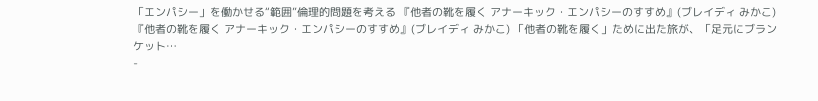「エンパシー」を働かせる“範囲”倫理的問題を考える 『他者の靴を履く アナーキック・エンパシーのすすめ』(ブレイディ みかこ)
『他者の靴を履く アナーキック・エンパシーのすすめ』(ブレイディ みかこ) 「他者の靴を履く」ために出た旅が、「足元にブランケット…
-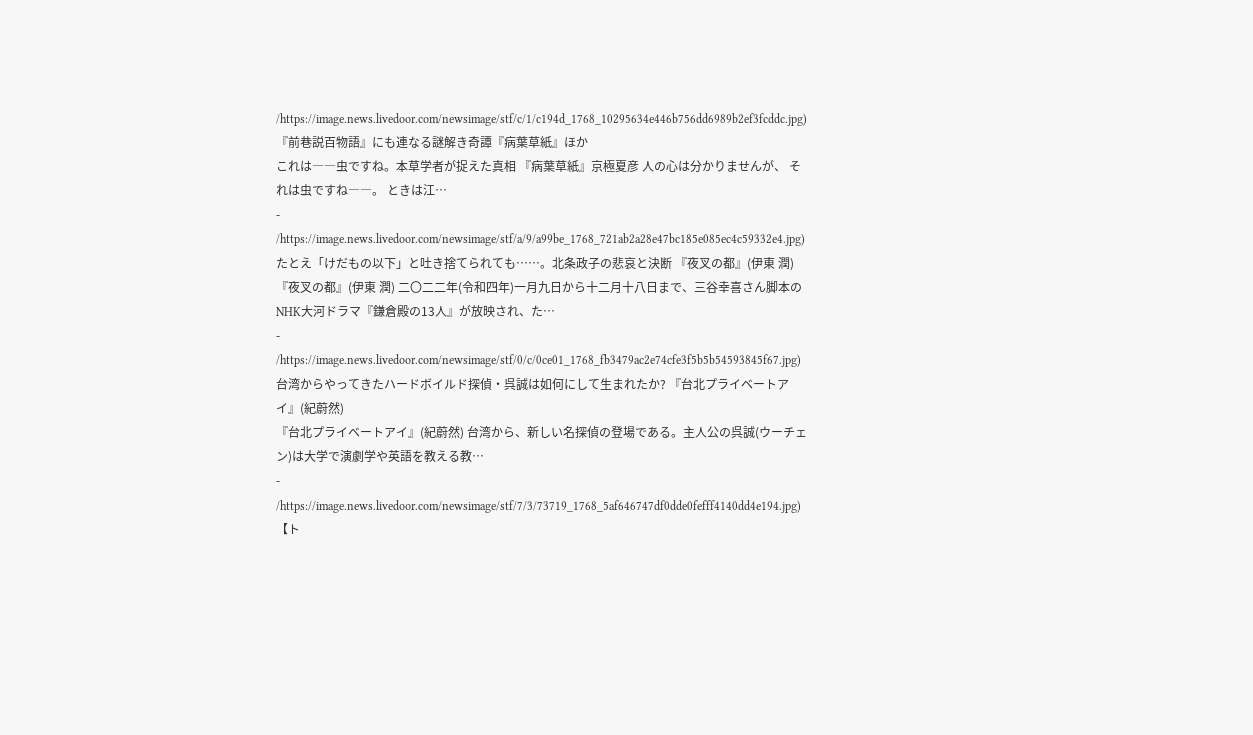/https://image.news.livedoor.com/newsimage/stf/c/1/c194d_1768_10295634e446b756dd6989b2ef3fcddc.jpg)
『前巷説百物語』にも連なる謎解き奇譚『病葉草紙』ほか
これは――虫ですね。本草学者が捉えた真相 『病葉草紙』京極夏彦 人の心は分かりませんが、 それは虫ですね――。 ときは江…
-
/https://image.news.livedoor.com/newsimage/stf/a/9/a99be_1768_721ab2a28e47bc185e085ec4c59332e4.jpg)
たとえ「けだもの以下」と吐き捨てられても……。北条政子の悲哀と決断 『夜叉の都』(伊東 潤)
『夜叉の都』(伊東 潤) 二〇二二年(令和四年)一月九日から十二月十八日まで、三谷幸喜さん脚本のNHK大河ドラマ『鎌倉殿の13人』が放映され、た…
-
/https://image.news.livedoor.com/newsimage/stf/0/c/0ce01_1768_fb3479ac2e74cfe3f5b5b54593845f67.jpg)
台湾からやってきたハードボイルド探偵・呉誠は如何にして生まれたか? 『台北プライベートアイ』(紀蔚然)
『台北プライベートアイ』(紀蔚然) 台湾から、新しい名探偵の登場である。主人公の呉誠(ウーチェン)は大学で演劇学や英語を教える教…
-
/https://image.news.livedoor.com/newsimage/stf/7/3/73719_1768_5af646747df0dde0fefff4140dd4e194.jpg)
【ト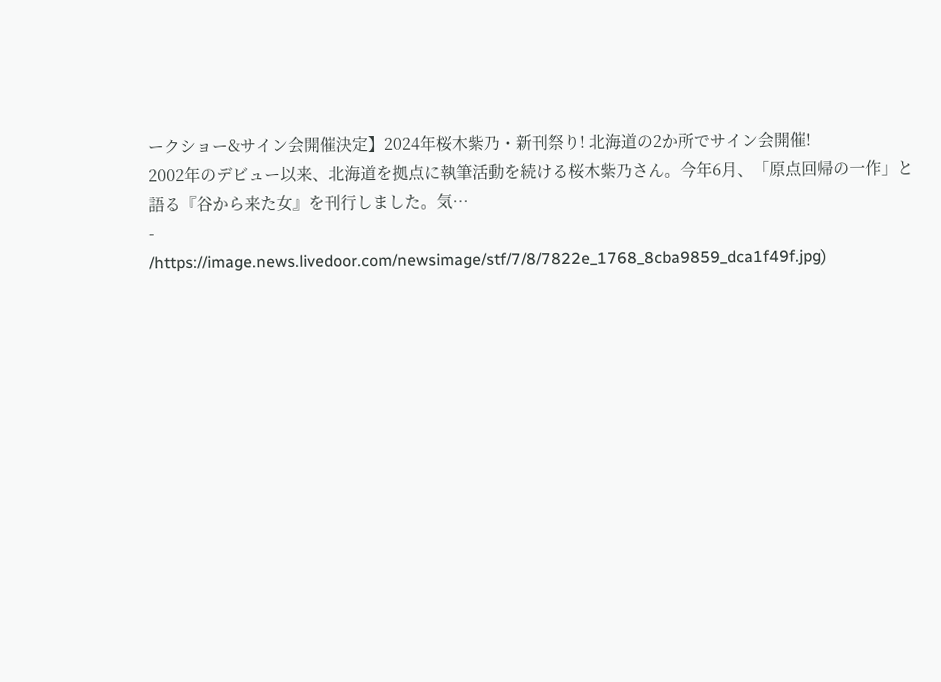ークショー&サイン会開催決定】2024年桜木紫乃・新刊祭り! 北海道の2か所でサイン会開催!
2002年のデビュー以来、北海道を拠点に執筆活動を続ける桜木紫乃さん。今年6月、「原点回帰の一作」と語る『谷から来た女』を刊行しました。気…
-
/https://image.news.livedoor.com/newsimage/stf/7/8/7822e_1768_8cba9859_dca1f49f.jpg)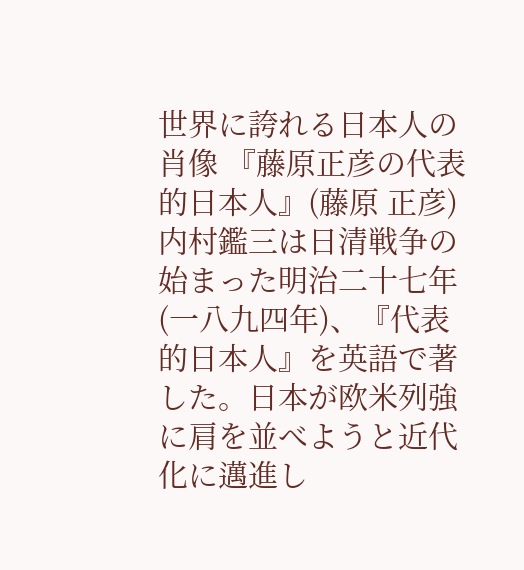世界に誇れる日本人の肖像 『藤原正彦の代表的日本人』(藤原 正彦)
内村鑑三は日清戦争の始まった明治二十七年(一八九四年)、『代表的日本人』を英語で著した。日本が欧米列強に肩を並べようと近代化に邁進し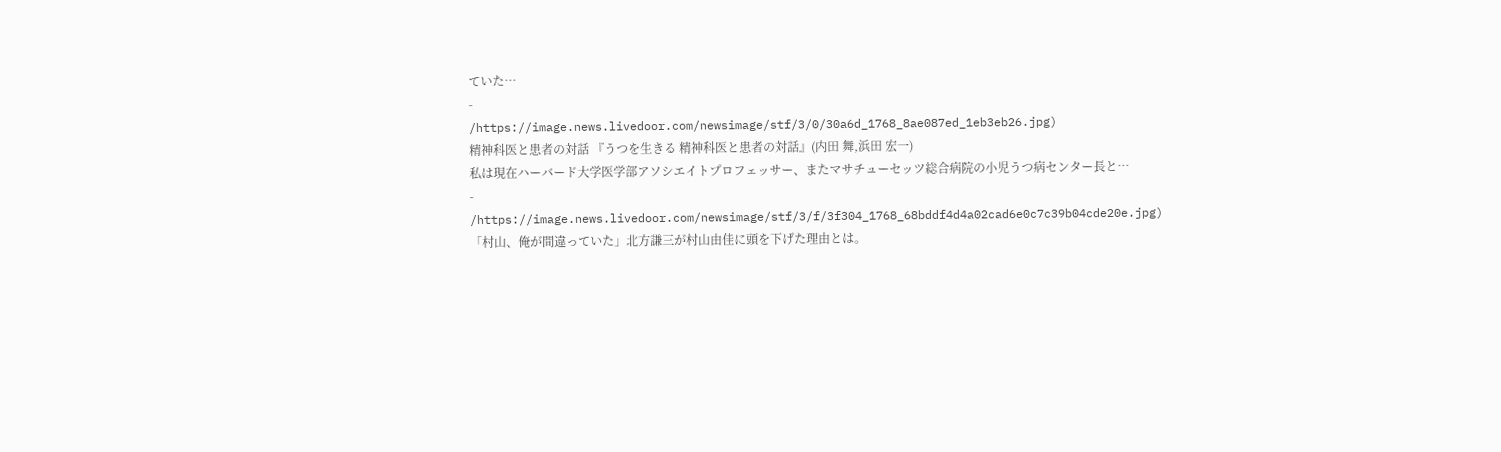ていた…
-
/https://image.news.livedoor.com/newsimage/stf/3/0/30a6d_1768_8ae087ed_1eb3eb26.jpg)
精神科医と患者の対話 『うつを生きる 精神科医と患者の対話』(内田 舞,浜田 宏一)
私は現在ハーバード大学医学部アソシエイトプロフェッサー、またマサチューセッツ総合病院の小児うつ病センター長と…
-
/https://image.news.livedoor.com/newsimage/stf/3/f/3f304_1768_68bddf4d4a02cad6e0c7c39b04cde20e.jpg)
「村山、俺が間違っていた」北方謙三が村山由佳に頭を下げた理由とは。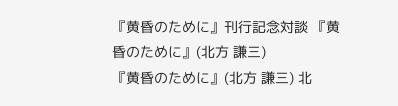『黄昏のために』刊行記念対談 『黄昏のために』(北方 謙三)
『黄昏のために』(北方 謙三) 北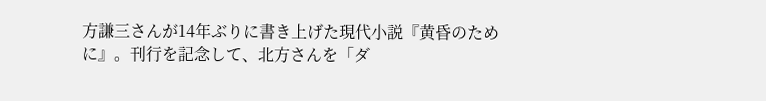方謙三さんが14年ぶりに書き上げた現代小説『黄昏のために』。刊行を記念して、北方さんを「ダ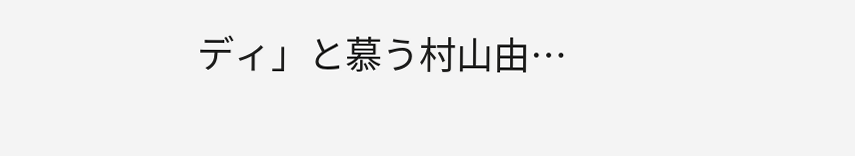ディ」と慕う村山由…